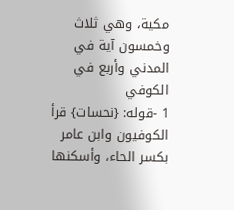مكية، وهي ثلاث وخمسون آية في المدني وأربع في الكوفي
1 -قوله: {نحسات} قرأ الكوفيون وابن عامر بكسر الحاء، وأسكنها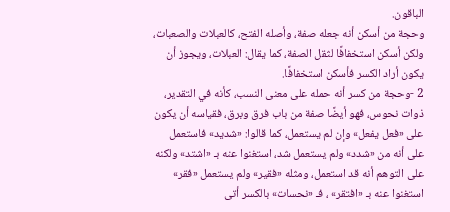الباقون.
وحجة من أسكن أنه جعله صفة، وأصله الفتح، كالعبلات والصعبات، ولكن أسكن استخفافًا لثقل الصفة، كما يقال: العبلات، ويجوز أن يكون أراد الكسر فأسكن استخفافًا.
2 -وحجة من كسر أنه حمله على معنى النسب، كأنه في التقدير، ذوات نحوس، فهو أيضًا صفة من باب فرق وبرق، فقياسه أن يكون على «فعل يفعل» وإن لم يستعمل، كما قالوا: «شديد» فاستعمل على أنه من «شدد» ولم يستعمل شد، استغنوا عنه بـ «اشتد» ولكنه على التوهم أنه قد استعمل، ومثله «فقير» ولم يستعمل «فقر» استغنوا عنه بـ «افتقر» ، فـ «نحسات» بالكسر أتى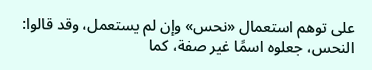على توهم استعمال «نحس» وإن لم يستعمل، وقد قالوا: النحس، جعلوه اسمًا غير صفة، كما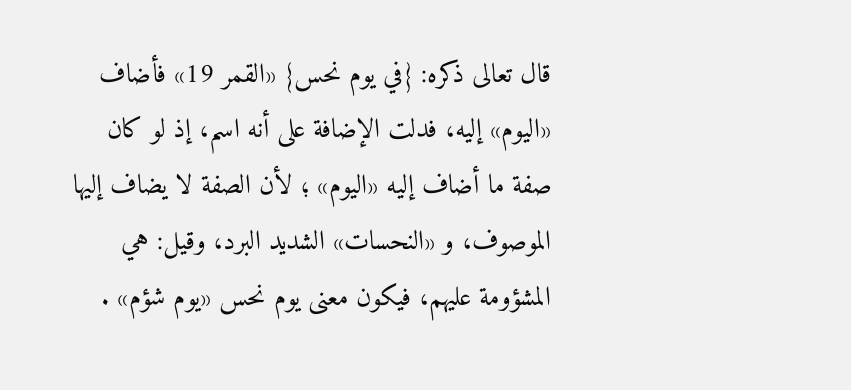قال تعالى ذكره: {في يوم نحس} «القمر 19» فأضاف «اليوم» إليه، فدلت الإضافة على أنه اسم، إذ لو كان صفة ما أضاف إليه «اليوم» ؛ لأن الصفة لا يضاف إليها الموصوف، و «النحسات» الشديد البرد، وقيل: هي المشؤومة عليهم، فيكون معنى يوم نحس «يوم شؤم» .